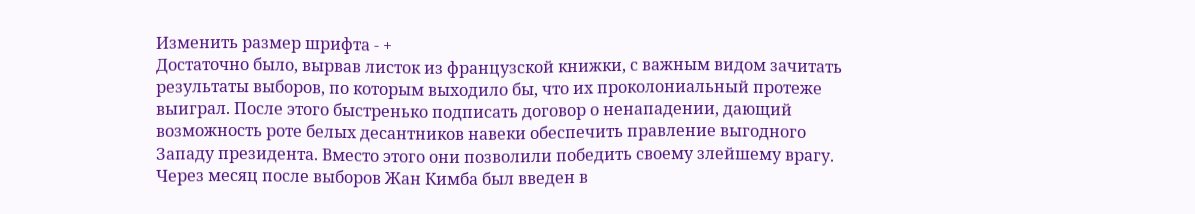Изменить размер шрифта - +
Достаточно было, вырвав листок из французской книжки, с важным видом зачитать результаты выборов, по которым выходило бы, что их проколониальный протеже выиграл. После этого быстренько подписать договор о ненападении, дающий возможность роте белых десантников навеки обеспечить правление выгодного Западу президента. Вместо этого они позволили победить своему злейшему врагу. Через месяц после выборов Жан Кимба был введен в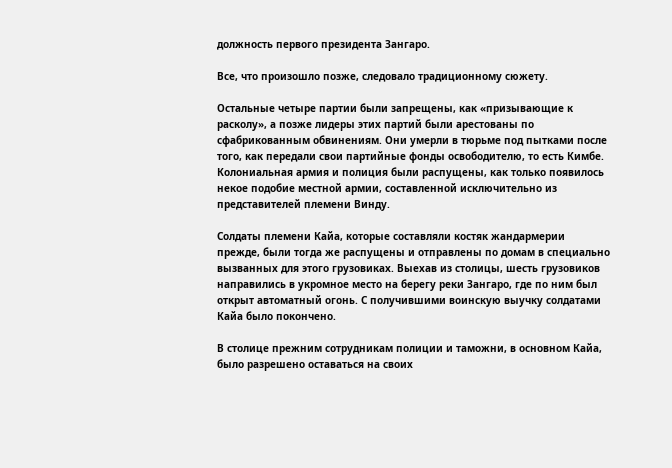должность первого президента Зангаро.

Все, что произошло позже, следовало традиционному сюжету.

Остальные четыре партии были запрещены, как «призывающие к расколу», а позже лидеры этих партий были арестованы по сфабрикованным обвинениям. Они умерли в тюрьме под пытками после того, как передали свои партийные фонды освободителю, то есть Кимбе. Колониальная армия и полиция были распущены, как только появилось некое подобие местной армии, составленной исключительно из представителей племени Винду.

Солдаты племени Кайа, которые составляли костяк жандармерии прежде, были тогда же распущены и отправлены по домам в специально вызванных для этого грузовиках. Выехав из столицы, шесть грузовиков направились в укромное место на берегу реки Зангаро, где по ним был открыт автоматный огонь. С получившими воинскую выучку солдатами Кайа было покончено.

В столице прежним сотрудникам полиции и таможни, в основном Кайа, было разрешено оставаться на своих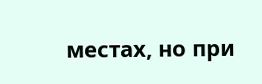местах, но при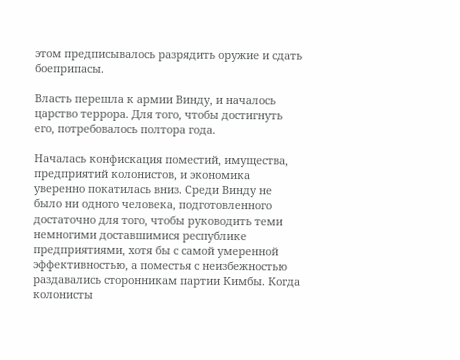этом предписывалось разрядить оружие и сдать боеприпасы.

Власть перешла к армии Винду, и началось царство террора. Для того, чтобы достигнуть его, потребовалось полтора года.

Началась конфискация поместий, имущества, предприятий колонистов, и экономика уверенно покатилась вниз. Среди Винду не было ни одного человека, подготовленного достаточно для того, чтобы руководить теми немногими доставшимися республике предприятиями, хотя бы с самой умеренной эффективностью, а поместья с неизбежностью раздавались сторонникам партии Кимбы. Когда колонисты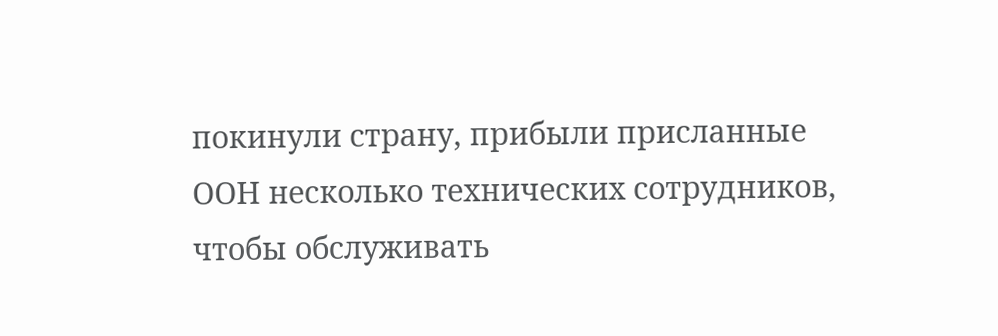покинули страну, прибыли присланные ООН несколько технических сотрудников, чтобы обслуживать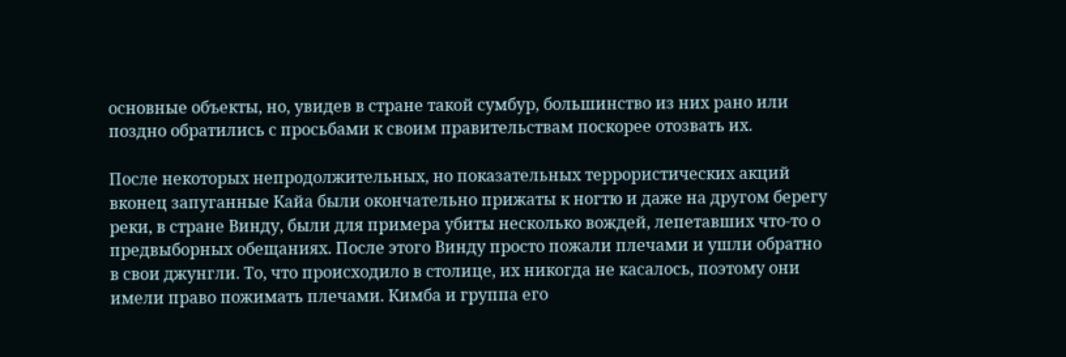основные объекты, но, увидев в стране такой сумбур, большинство из них рано или поздно обратились с просьбами к своим правительствам поскорее отозвать их.

После некоторых непродолжительных, но показательных террористических акций вконец запуганные Кайа были окончательно прижаты к ногтю и даже на другом берегу реки, в стране Винду, были для примера убиты несколько вождей, лепетавших что‑то о предвыборных обещаниях. После этого Винду просто пожали плечами и ушли обратно в свои джунгли. То, что происходило в столице, их никогда не касалось, поэтому они имели право пожимать плечами. Кимба и группа его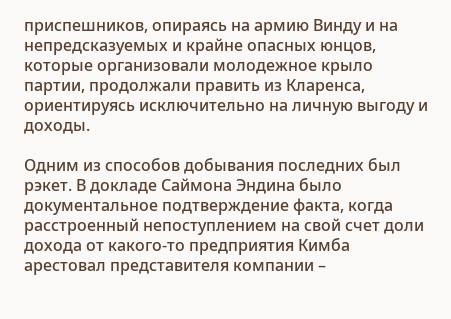приспешников, опираясь на армию Винду и на непредсказуемых и крайне опасных юнцов, которые организовали молодежное крыло партии, продолжали править из Кларенса, ориентируясь исключительно на личную выгоду и доходы.

Одним из способов добывания последних был рэкет. В докладе Саймона Эндина было документальное подтверждение факта, когда расстроенный непоступлением на свой счет доли дохода от какого‑то предприятия Кимба арестовал представителя компании –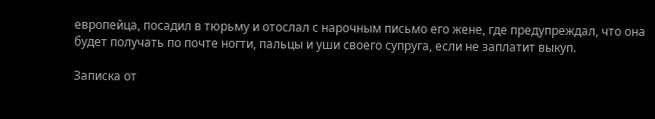европейца, посадил в тюрьму и отослал с нарочным письмо его жене, где предупреждал, что она будет получать по почте ногти, пальцы и уши своего супруга, если не заплатит выкуп.

Записка от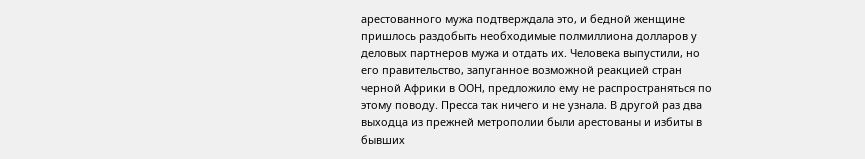арестованного мужа подтверждала это, и бедной женщине пришлось раздобыть необходимые полмиллиона долларов у деловых партнеров мужа и отдать их. Человека выпустили, но его правительство, запуганное возможной реакцией стран черной Африки в ООН, предложило ему не распространяться по этому поводу. Пресса так ничего и не узнала. В другой раз два выходца из прежней метрополии были арестованы и избиты в бывших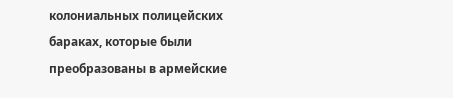колониальных полицейских бараках, которые были преобразованы в армейские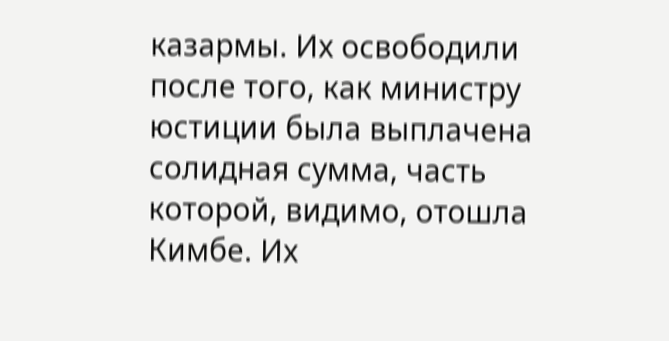казармы. Их освободили после того, как министру юстиции была выплачена солидная сумма, часть которой, видимо, отошла Кимбе. Их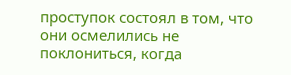проступок состоял в том, что они осмелились не поклониться, когда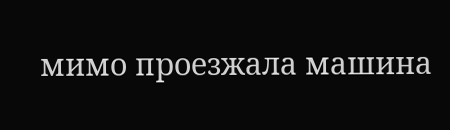мимо проезжала машина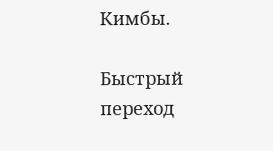Кимбы.

Быстрый переход